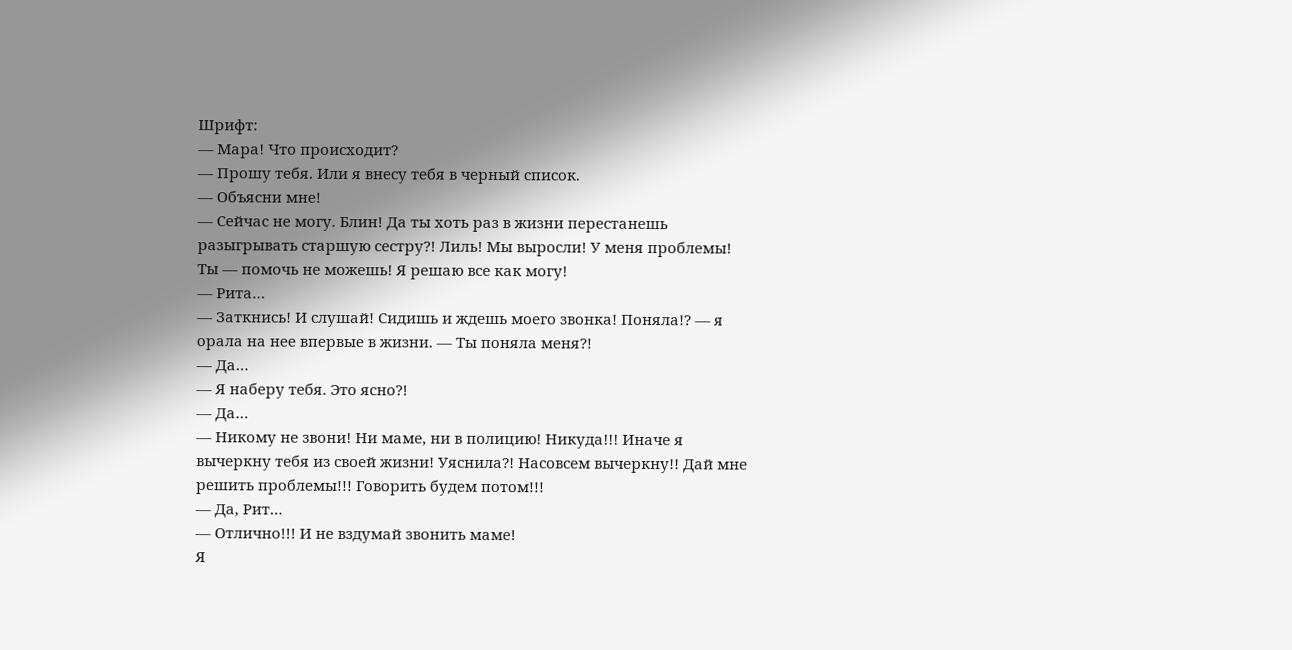Шрифт:
— Мара! Что происходит?
— Прошу тебя. Или я внесу тебя в черный список.
— Объясни мне!
— Сейчас не могу. Блин! Да ты хоть раз в жизни перестанешь разыгрывать старшую сестру?! Лиль! Мы выросли! У меня проблемы! Ты — помочь не можешь! Я решаю все как могу!
— Рита…
— Заткнись! И слушай! Сидишь и ждешь моего звонка! Поняла!? — я орала на нее впервые в жизни. — Ты поняла меня?!
— Да…
— Я наберу тебя. Это ясно?!
— Да…
— Никому не звони! Ни маме, ни в полицию! Никуда!!! Иначе я вычеркну тебя из своей жизни! Уяснила?! Насовсем вычеркну!! Дай мне решить проблемы!!! Говорить будем потом!!!
— Да, Рит…
— Отлично!!! И не вздумай звонить маме!
Я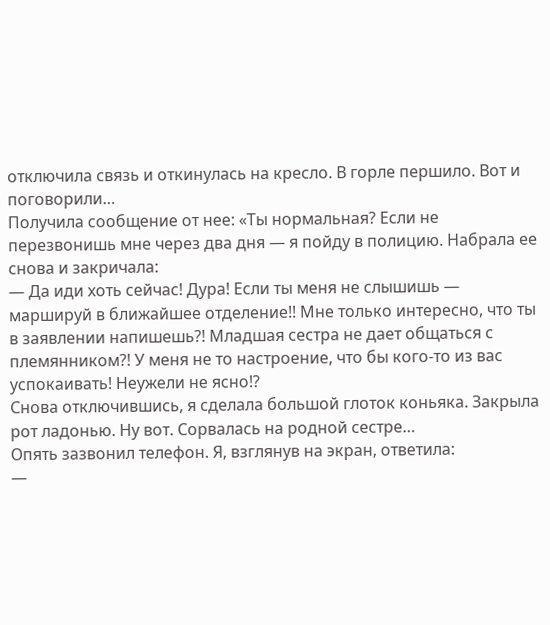отключила связь и откинулась на кресло. В горле першило. Вот и поговорили…
Получила сообщение от нее: «Ты нормальная? Если не перезвонишь мне через два дня — я пойду в полицию. Набрала ее снова и закричала:
— Да иди хоть сейчас! Дура! Если ты меня не слышишь — маршируй в ближайшее отделение!! Мне только интересно, что ты в заявлении напишешь?! Младшая сестра не дает общаться с племянником?! У меня не то настроение, что бы кого-то из вас успокаивать! Неужели не ясно!?
Снова отключившись, я сделала большой глоток коньяка. Закрыла рот ладонью. Ну вот. Сорвалась на родной сестре…
Опять зазвонил телефон. Я, взглянув на экран, ответила:
—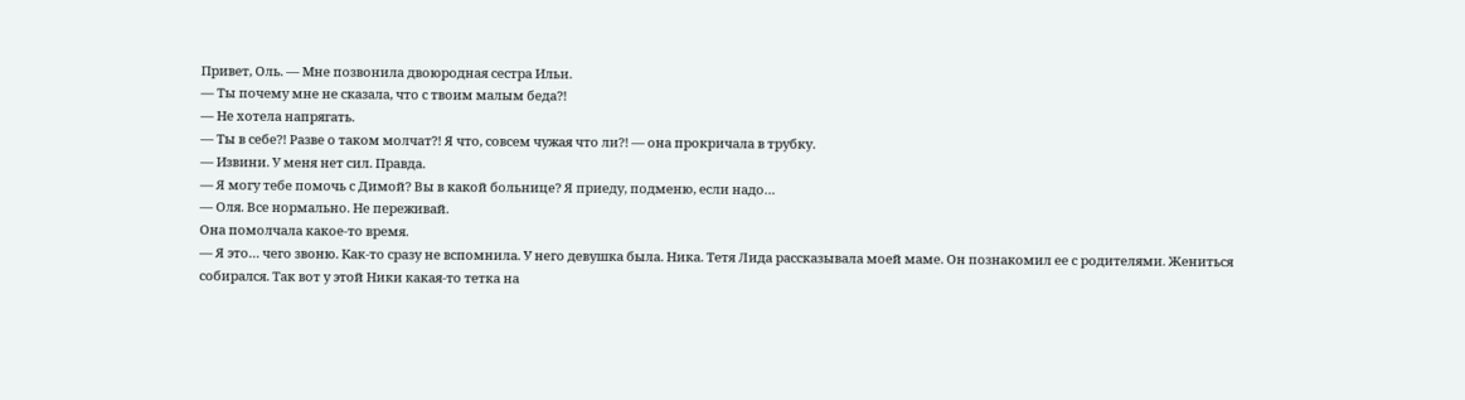Привет, Оль. — Мне позвонила двоюродная сестра Ильи.
— Ты почему мне не сказала, что с твоим малым беда?!
— Не хотела напрягать.
— Ты в себе?! Разве о таком молчат?! Я что, совсем чужая что ли?! — она прокричала в трубку.
— Извини. У меня нет сил. Правда.
— Я могу тебе помочь с Димой? Вы в какой больнице? Я приеду, подменю, если надо…
— Оля. Все нормально. Не переживай.
Она помолчала какое-то время.
— Я это… чего звоню. Как-то сразу не вспомнила. У него девушка была. Ника. Тетя Лида рассказывала моей маме. Он познакомил ее с родителями. Жениться собирался. Так вот у этой Ники какая-то тетка на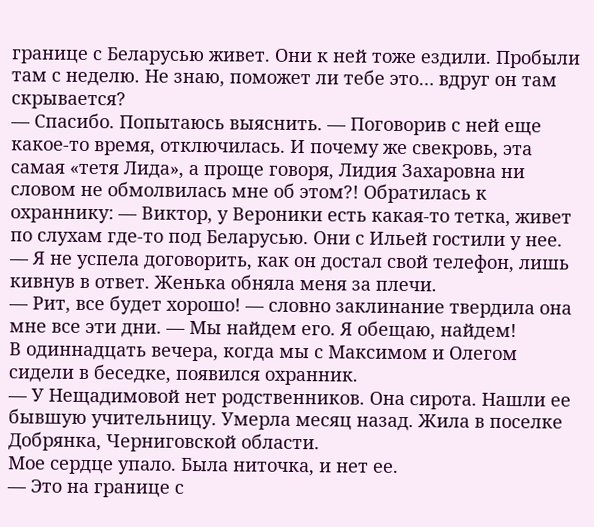границе с Беларусью живет. Они к ней тоже ездили. Пробыли там с неделю. Не знаю, поможет ли тебе это… вдруг он там скрывается?
— Спасибо. Попытаюсь выяснить. — Поговорив с ней еще какое-то время, отключилась. И почему же свекровь, эта самая «тетя Лида», а проще говоря, Лидия Захаровна ни словом не обмолвилась мне об этом?! Обратилась к охраннику: — Виктор, у Вероники есть какая-то тетка, живет по слухам где-то под Беларусью. Они с Ильей гостили у нее. — Я не успела договорить, как он достал свой телефон, лишь кивнув в ответ. Женька обняла меня за плечи.
— Рит, все будет хорошо! — словно заклинание твердила она мне все эти дни. — Мы найдем его. Я обещаю, найдем!
В одиннадцать вечера, когда мы с Максимом и Олегом сидели в беседке, появился охранник.
— У Нещадимовой нет родственников. Она сирота. Нашли ее бывшую учительницу. Умерла месяц назад. Жила в поселке Добрянка, Черниговской области.
Мое сердце упало. Была ниточка, и нет ее.
— Это на границе с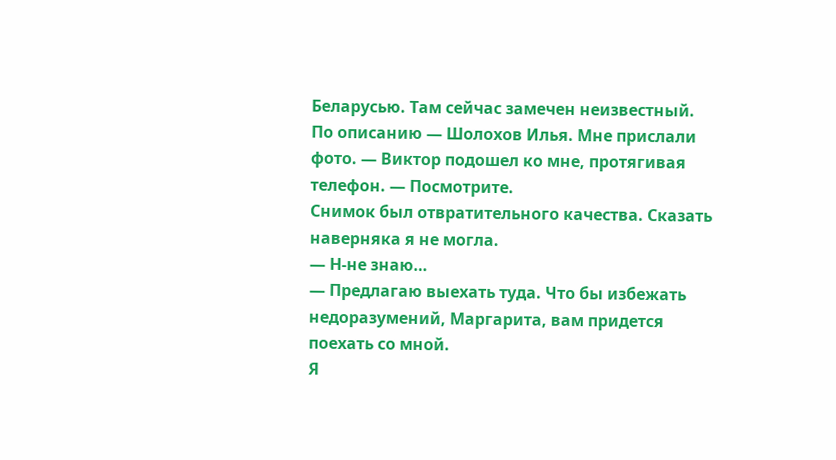Беларусью. Там сейчас замечен неизвестный. По описанию — Шолохов Илья. Мне прислали фото. — Виктор подошел ко мне, протягивая телефон. — Посмотрите.
Снимок был отвратительного качества. Сказать наверняка я не могла.
— Н-не знаю…
— Предлагаю выехать туда. Что бы избежать недоразумений, Маргарита, вам придется поехать со мной.
Я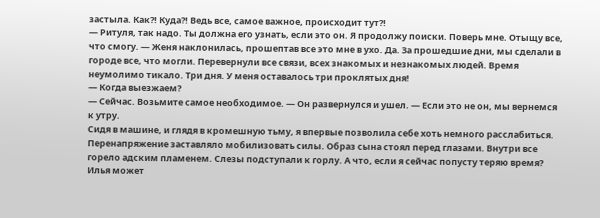застыла. Как?! Куда?! Ведь все, самое важное, происходит тут?!
— Ритуля, так надо. Ты должна его узнать, если это он. Я продолжу поиски. Поверь мне. Отыщу все, что смогу. — Женя наклонилась, прошептав все это мне в ухо. Да. За прошедшие дни, мы сделали в городе все, что могли. Перевернули все связи, всех знакомых и незнакомых людей. Время неумолимо тикало. Три дня. У меня оставалось три проклятых дня!
— Когда выезжаем?
— Сейчас. Возьмите самое необходимое. — Он развернулся и ушел. — Если это не он, мы вернемся к утру.
Сидя в машине, и глядя в кромешную тьму, я впервые позволила себе хоть немного расслабиться. Перенапряжение заставляло мобилизовать силы. Образ сына стоял перед глазами. Внутри все горело адским пламенем. Слезы подступали к горлу. А что, если я сейчас попусту теряю время? Илья может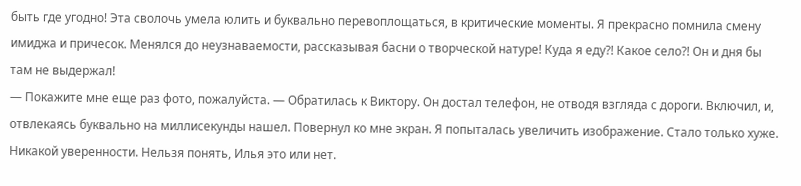быть где угодно! Эта сволочь умела юлить и буквально перевоплощаться, в критические моменты. Я прекрасно помнила смену имиджа и причесок. Менялся до неузнаваемости, рассказывая басни о творческой натуре! Куда я еду?! Какое село?! Он и дня бы там не выдержал!
— Покажите мне еще раз фото, пожалуйста. — Обратилась к Виктору. Он достал телефон, не отводя взгляда с дороги. Включил, и, отвлекаясь буквально на миллисекунды нашел. Повернул ко мне экран. Я попыталась увеличить изображение. Стало только хуже. Никакой уверенности. Нельзя понять, Илья это или нет.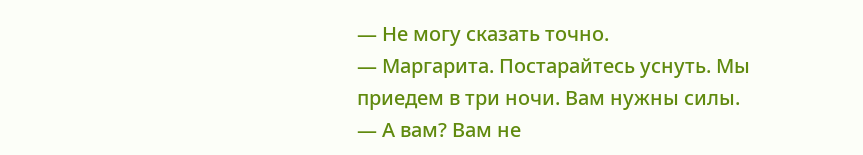— Не могу сказать точно.
— Маргарита. Постарайтесь уснуть. Мы приедем в три ночи. Вам нужны силы.
— А вам? Вам не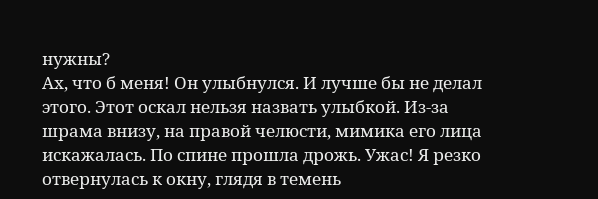нужны?
Ах, что б меня! Он улыбнулся. И лучше бы не делал этого. Этот оскал нельзя назвать улыбкой. Из-за шрама внизу, на правой челюсти, мимика его лица искажалась. По спине прошла дрожь. Ужас! Я резко отвернулась к окну, глядя в темень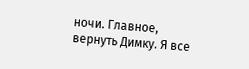ночи. Главное, вернуть Димку. Я все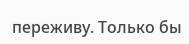переживу. Только бы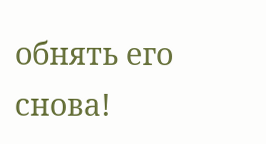обнять его снова!